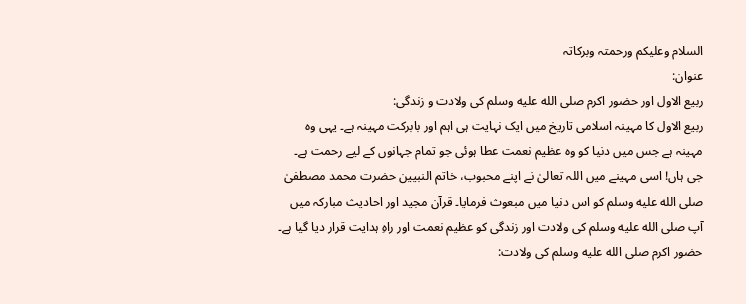السلام وعلیکم ورحمتہ وبرکاتہ
عنوان:
ربیع الاول اور حضور اکرم صلى الله عليه وسلم کی ولادت و زندگی:
ربیع الاول کا مہینہ اسلامی تاریخ میں ایک نہایت ہی اہم اور بابرکت مہینہ ہے۔ یہی وہ مہینہ ہے جس میں دنیا کو وہ عظیم نعمت عطا ہوئی جو تمام جہانوں کے لیے رحمت ہے۔ جی ہاں! اسی مہینے میں اللہ تعالیٰ نے اپنے محبوب، خاتم النبیین حضرت محمد مصطفیٰ صلى الله عليه وسلم کو اس دنیا میں مبعوث فرمایا۔ قرآن مجید اور احادیث مبارکہ میں آپ صلى الله عليه وسلم کی ولادت اور زندگی کو عظیم نعمت اور راہِ ہدایت قرار دیا گیا ہے۔
حضور اکرم صلى الله عليه وسلم کی ولادت: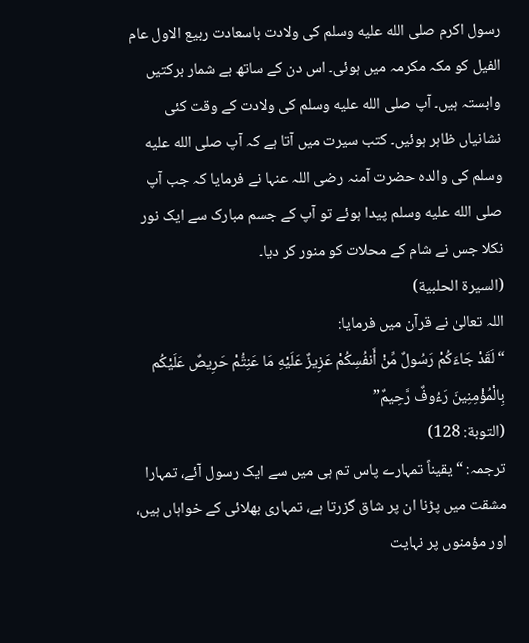رسول اکرم صلى الله عليه وسلم کی ولادت باسعادت ربیع الاول عام الفیل کو مکہ مکرمہ میں ہوئی۔ اس دن کے ساتھ بے شمار برکتیں وابستہ ہیں۔ آپ صلى الله عليه وسلم کی ولادت کے وقت کئی نشانیاں ظاہر ہوئیں۔ کتب سیرت میں آتا ہے کہ آپ صلى الله عليه وسلم کی والدہ حضرت آمنہ رضی اللہ عنہا نے فرمایا کہ جب آپ صلى الله عليه وسلم پیدا ہوئے تو آپ کے جسم مبارک سے ایک نور نکلا جس نے شام کے محلات کو منور کر دیا۔
(السيرة الحلبية)
اللہ تعالیٰ نے قرآن میں فرمایا:
“لَقَدْ جَاءَكُمْ رَسُولٌ مِّنْ أَنفُسِكُمْ عَزِيزٌ عَلَيْهِ مَا عَنِتُّمْ حَرِيصٌ عَلَيْكُم بِالْمُؤْمِنِينَ رَءُوفٌ رَّحِيمٌ”
(التوبة: 128)
ترجمہ: “یقیناً تمہارے پاس تم ہی میں سے ایک رسول آئے، تمہارا مشقت میں پڑنا ان پر شاق گزرتا ہے، تمہاری بھلائی کے خواہاں ہیں، اور مؤمنوں پر نہایت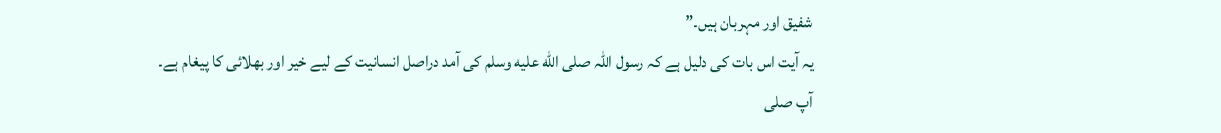شفیق اور مہربان ہیں۔”
یہ آیت اس بات کی دلیل ہے کہ رسول اللہ صلى الله عليه وسلم کی آمد دراصل انسانیت کے لیے خیر اور بھلائی کا پیغام ہے۔
آپ صلى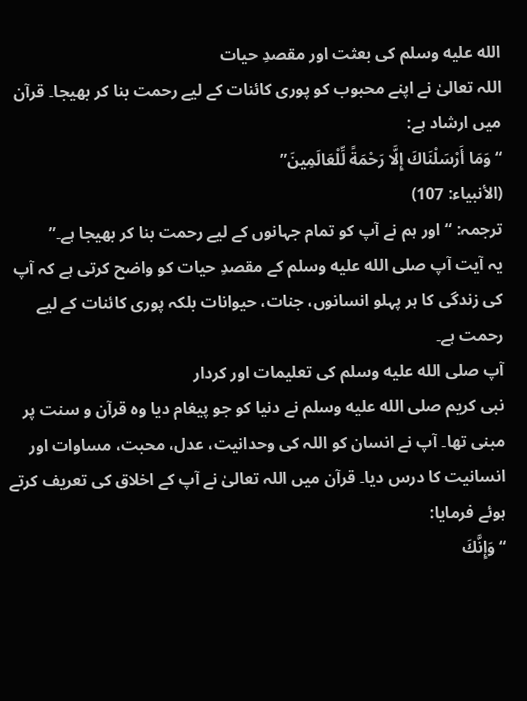الله عليه وسلم کی بعثت اور مقصدِ حیات
اللہ تعالیٰ نے اپنے محبوب کو پوری کائنات کے لیے رحمت بنا کر بھیجا۔ قرآن میں ارشاد ہے:
“وَمَا أَرْسَلْنَاكَ إِلَّا رَحْمَةً لِّلْعَالَمِينَ”
(الأنبياء: 107)
ترجمہ: “اور ہم نے آپ کو تمام جہانوں کے لیے رحمت بنا کر بھیجا ہے۔”
یہ آیت آپ صلى الله عليه وسلم کے مقصدِ حیات کو واضح کرتی ہے کہ آپ کی زندگی کا ہر پہلو انسانوں، جنات، حیوانات بلکہ پوری کائنات کے لیے رحمت ہے۔
آپ صلى الله عليه وسلم کی تعلیمات اور کردار
نبی کریم صلى الله عليه وسلم نے دنیا کو جو پیغام دیا وہ قرآن و سنت پر مبنی تھا۔ آپ نے انسان کو اللہ کی وحدانیت، عدل، محبت، مساوات اور انسانیت کا درس دیا۔ قرآن میں اللہ تعالیٰ نے آپ کے اخلاق کی تعریف کرتے ہوئے فرمایا:
“وَإِنَّكَ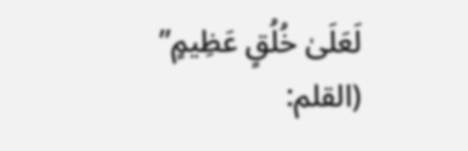لَعَلَىٰ خُلُقٍ عَظِيمٍ”
(القلم: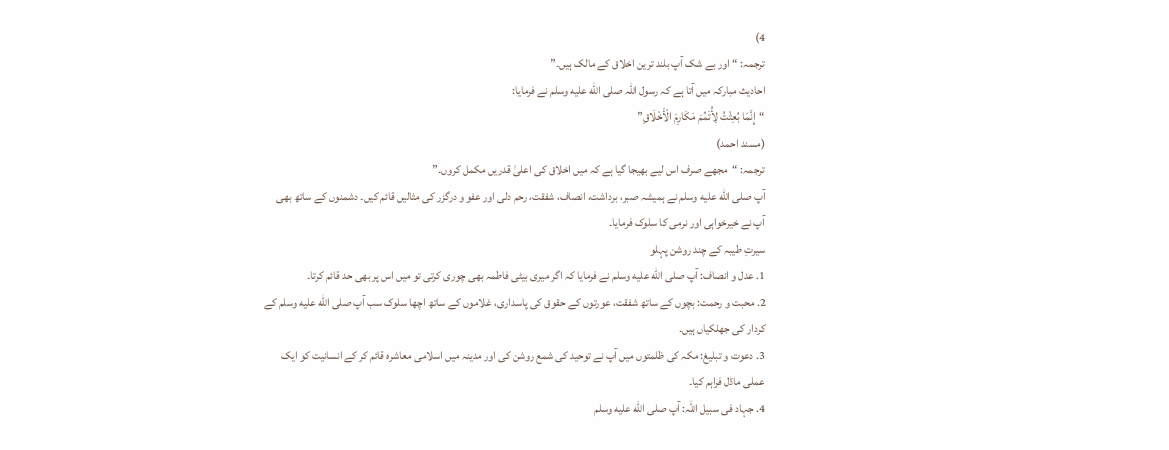4)
ترجمہ: “اور بے شک آپ بلند ترین اخلاق کے مالک ہیں۔”
احادیث مبارکہ میں آتا ہے کہ رسول اللہ صلى الله عليه وسلم نے فرمایا:
“إِنَّمَا بُعِثْتُ لِأُتَمِّمَ مَكَارِمَ الْأَخْلَاقِ”
(مسند احمد)
ترجمہ: “مجھے صرف اس لیے بھیجا گیا ہے کہ میں اخلاق کی اعلیٰ قدریں مکمل کروں۔”
آپ صلى الله عليه وسلم نے ہمیشہ صبر، برداشت، انصاف، شفقت، رحم دلی اور عفو و درگزر کی مثالیں قائم کیں۔ دشمنوں کے ساتھ بھی آپ نے خیرخواہی اور نرمی کا سلوک فرمایا۔
سیرتِ طیبہ کے چند روشن پہلو
1. عدل و انصاف: آپ صلى الله عليه وسلم نے فرمایا کہ اگر میری بیٹی فاطمہ بھی چوری کرتی تو میں اس پر بھی حد قائم کرتا۔
2. محبت و رحمت: بچوں کے ساتھ شفقت، عورتوں کے حقوق کی پاسداری، غلاموں کے ساتھ اچھا سلوک سب آپ صلى الله عليه وسلم کے کردار کی جھلکیاں ہیں۔
3. دعوت و تبلیغ: مکہ کی ظلمتوں میں آپ نے توحید کی شمع روشن کی اور مدینہ میں اسلامی معاشرہ قائم کر کے انسانیت کو ایک عملی ماڈل فراہم کیا۔
4. جہاد فی سبیل اللہ: آپ صلى الله عليه وسلم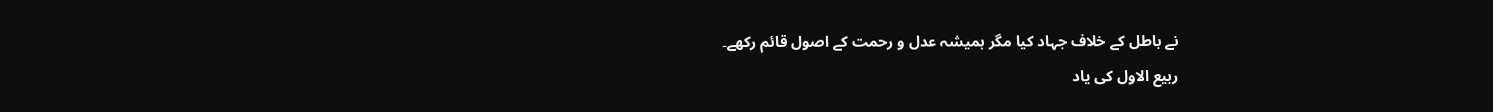نے باطل کے خلاف جہاد کیا مگر ہمیشہ عدل و رحمت کے اصول قائم رکھے۔
ربیع الاول کی یاد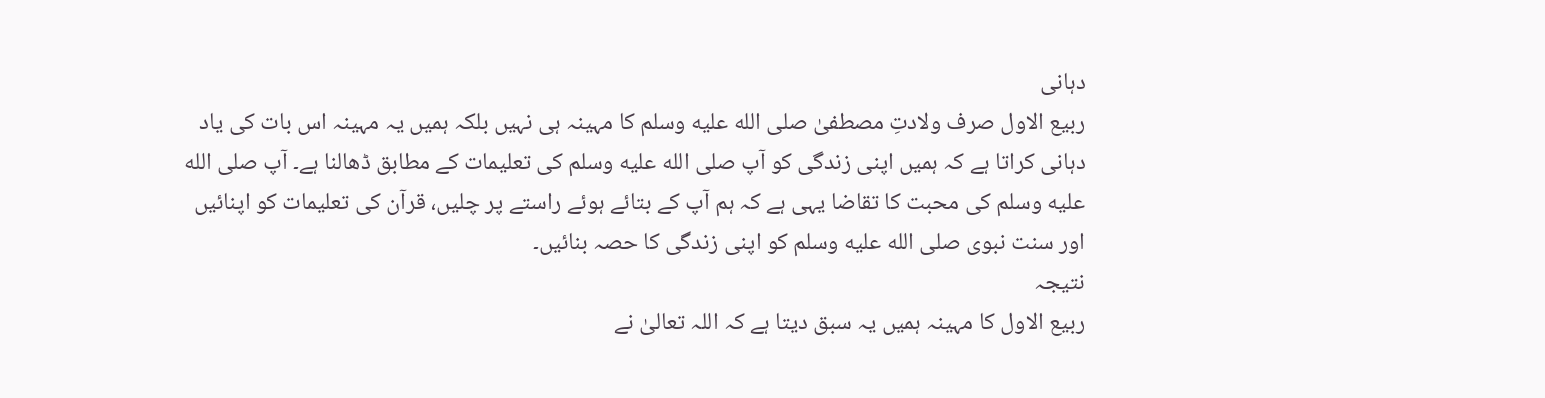دہانی
ربیع الاول صرف ولادتِ مصطفیٰ صلى الله عليه وسلم کا مہینہ ہی نہیں بلکہ ہمیں یہ مہینہ اس بات کی یاد دہانی کراتا ہے کہ ہمیں اپنی زندگی کو آپ صلى الله عليه وسلم کی تعلیمات کے مطابق ڈھالنا ہے۔ آپ صلى الله عليه وسلم کی محبت کا تقاضا یہی ہے کہ ہم آپ کے بتائے ہوئے راستے پر چلیں، قرآن کی تعلیمات کو اپنائیں اور سنت نبوی صلى الله عليه وسلم کو اپنی زندگی کا حصہ بنائیں۔
نتیجہ
ربیع الاول کا مہینہ ہمیں یہ سبق دیتا ہے کہ اللہ تعالیٰ نے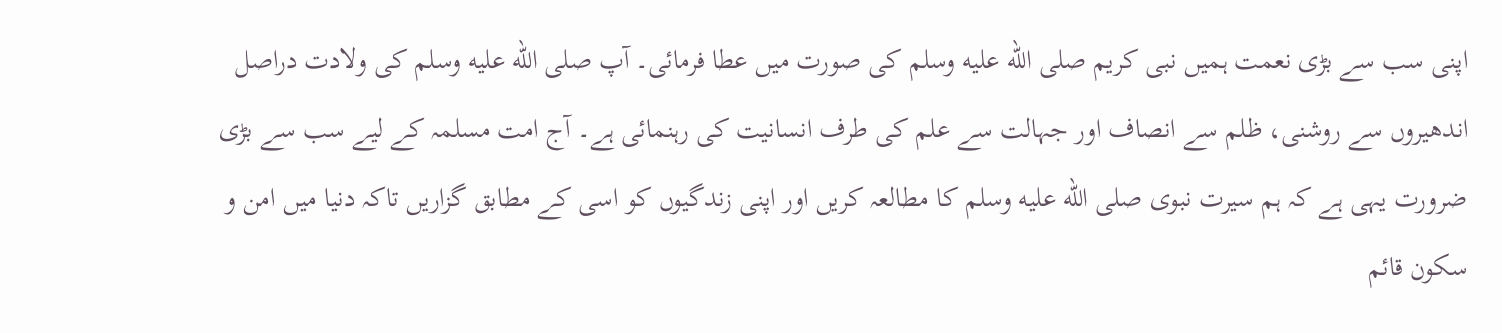اپنی سب سے بڑی نعمت ہمیں نبی کریم صلى الله عليه وسلم کی صورت میں عطا فرمائی۔ آپ صلى الله عليه وسلم کی ولادت دراصل اندھیروں سے روشنی، ظلم سے انصاف اور جہالت سے علم کی طرف انسانیت کی رہنمائی ہے۔ آج امت مسلمہ کے لیے سب سے بڑی ضرورت یہی ہے کہ ہم سیرت نبوی صلى الله عليه وسلم کا مطالعہ کریں اور اپنی زندگیوں کو اسی کے مطابق گزاریں تاکہ دنیا میں امن و سکون قائم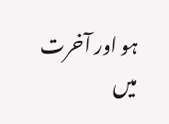ہو اور آخرت میں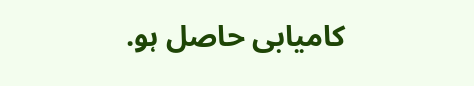کامیابی حاصل ہو.